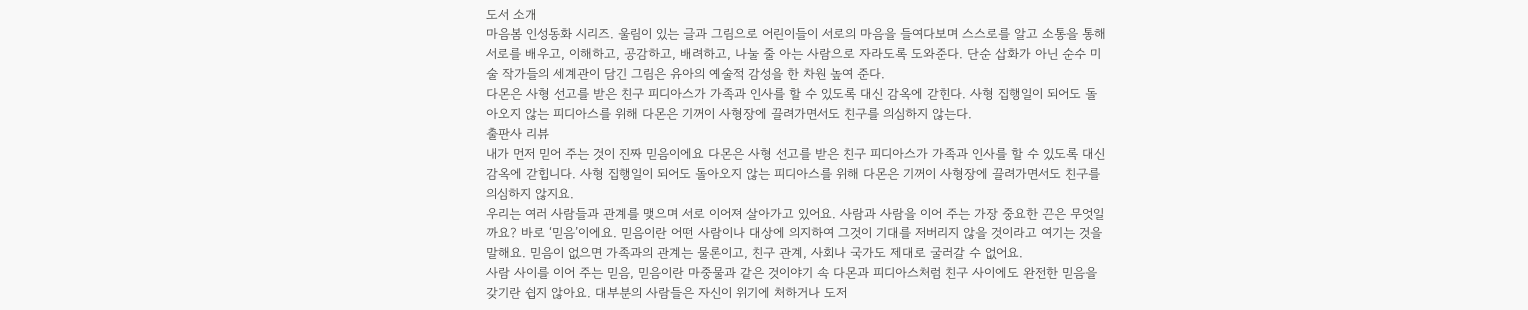도서 소개
마음봄 인성동화 시리즈. 울림이 있는 글과 그림으로 어린이들이 서로의 마음을 들여다보며 스스로를 알고 소통을 통해 서로를 배우고, 이해하고, 공감하고, 배려하고, 나눌 줄 아는 사람으로 자라도록 도와준다. 단순 삽화가 아닌 순수 미술 작가들의 세계관이 담긴 그림은 유아의 예술적 감성을 한 차원 높여 준다.
다몬은 사형 선고를 받은 친구 피디아스가 가족과 인사를 할 수 있도록 대신 감옥에 갇힌다. 사형 집행일이 되어도 돌아오지 않는 피디아스를 위해 다몬은 기꺼이 사형장에 끌려가면서도 친구를 의심하지 않는다.
출판사 리뷰
내가 먼저 믿어 주는 것이 진짜 믿음이에요 다몬은 사형 선고를 받은 친구 피디아스가 가족과 인사를 할 수 있도록 대신 감옥에 갇힙니다. 사형 집행일이 되어도 돌아오지 않는 피디아스를 위해 다몬은 기꺼이 사형장에 끌려가면서도 친구를 의심하지 않지요.
우리는 여러 사람들과 관계를 맺으며 서로 이어져 살아가고 있어요. 사람과 사람을 이어 주는 가장 중요한 끈은 무엇일까요? 바로 ‘믿음’이에요. 믿음이란 어떤 사람이나 대상에 의지하여 그것이 기대를 저버리지 않을 것이라고 여기는 것을 말해요. 믿음이 없으면 가족과의 관계는 물론이고, 친구 관계, 사회나 국가도 제대로 굴러갈 수 없어요.
사람 사이를 이어 주는 믿음, 믿음이란 마중물과 같은 것이야기 속 다몬과 피디아스처럼 친구 사이에도 완전한 믿음을 갖기란 쉽지 않아요. 대부분의 사람들은 자신이 위기에 처하거나 도저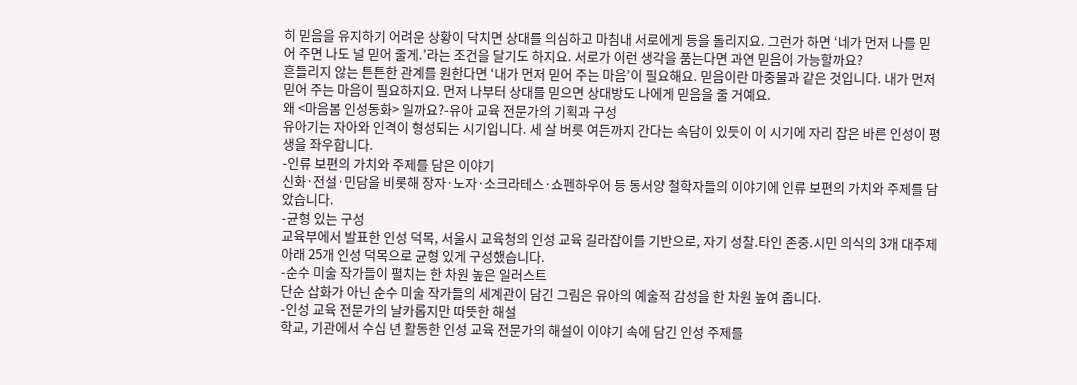히 믿음을 유지하기 어려운 상황이 닥치면 상대를 의심하고 마침내 서로에게 등을 돌리지요. 그런가 하면 ‘네가 먼저 나를 믿어 주면 나도 널 믿어 줄게.’라는 조건을 달기도 하지요. 서로가 이런 생각을 품는다면 과연 믿음이 가능할까요?
흔들리지 않는 튼튼한 관계를 원한다면 ‘내가 먼저 믿어 주는 마음’이 필요해요. 믿음이란 마중물과 같은 것입니다. 내가 먼저 믿어 주는 마음이 필요하지요. 먼저 나부터 상대를 믿으면 상대방도 나에게 믿음을 줄 거예요.
왜 <마음봄 인성동화> 일까요?-유아 교육 전문가의 기획과 구성
유아기는 자아와 인격이 형성되는 시기입니다. 세 살 버릇 여든까지 간다는 속담이 있듯이 이 시기에 자리 잡은 바른 인성이 평생을 좌우합니다.
-인류 보편의 가치와 주제를 담은 이야기
신화·전설·민담을 비롯해 장자·노자·소크라테스·쇼펜하우어 등 동서양 철학자들의 이야기에 인류 보편의 가치와 주제를 담았습니다.
-균형 있는 구성
교육부에서 발표한 인성 덕목, 서울시 교육청의 인성 교육 길라잡이를 기반으로, 자기 성찰.타인 존중.시민 의식의 3개 대주제 아래 25개 인성 덕목으로 균형 있게 구성했습니다.
-순수 미술 작가들이 펼치는 한 차원 높은 일러스트
단순 삽화가 아닌 순수 미술 작가들의 세계관이 담긴 그림은 유아의 예술적 감성을 한 차원 높여 줍니다.
-인성 교육 전문가의 날카롭지만 따뜻한 해설
학교, 기관에서 수십 년 활동한 인성 교육 전문가의 해설이 이야기 속에 담긴 인성 주제를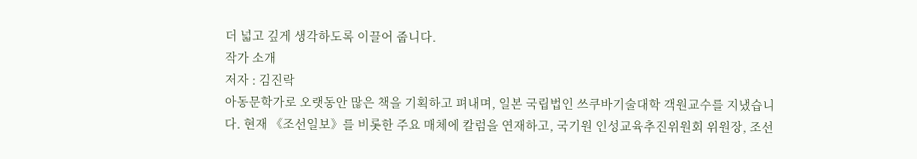더 넓고 깊게 생각하도록 이끌어 줍니다.
작가 소개
저자 : 김진락
아동문학가로 오랫동안 많은 책을 기획하고 펴내며, 일본 국립법인 쓰쿠바기술대학 객원교수를 지냈습니다. 현재 《조선일보》를 비롯한 주요 매체에 칼럼을 연재하고, 국기원 인성교육추진위원회 위원장, 조선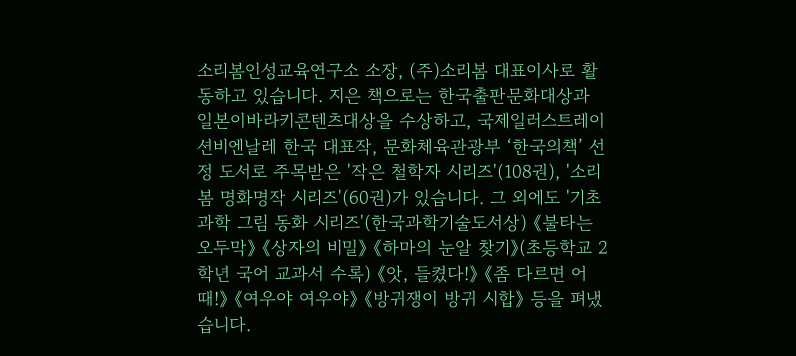소리봄인성교육연구소 소장, (주)소리봄 대표이사로 활동하고 있습니다. 지은 책으로는 한국출판문화대상과 일본이바라키콘텐츠대상을 수상하고, 국제일러스트레이션비엔날레 한국 대표작, 문화체육관광부 ‘한국의책’ 선정 도서로 주목받은 '작은 철학자 시리즈'(108권), '소리봄 명화명작 시리즈'(60권)가 있습니다. 그 외에도 '기초과학 그림 동화 시리즈'(한국과학기술도서상) 《불타는 오두막》 《상자의 비밀》 《하마의 눈알 찾기》(초등학교 2학년 국어 교과서 수록) 《앗, 들켰다!》 《좀 다르면 어때!》 《여우야 여우야》 《방귀쟁이 방귀 시합》 등을 펴냈습니다.